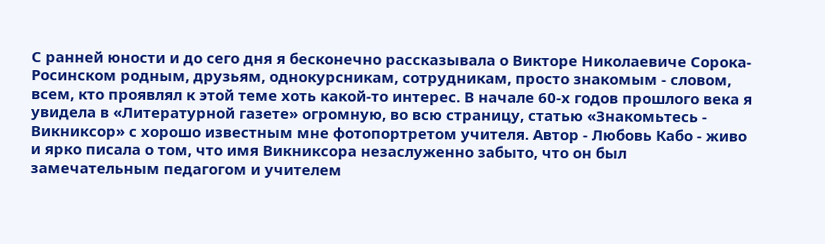С ранней юности и до сего дня я бесконечно рассказывала о Викторе Николаевиче Сорока-Росинском родным, друзьям, однокурсникам, сотрудникам, просто знакомым - словом, всем, кто проявлял к этой теме хоть какой-то интерес. В начале 60-х годов прошлого века я увидела в «Литературной газете» огромную, во всю страницу, статью «Знакомьтесь - Викниксор» с хорошо известным мне фотопортретом учителя. Автор - Любовь Кабо - живо и ярко писала о том, что имя Викниксора незаслуженно забыто, что он был замечательным педагогом и учителем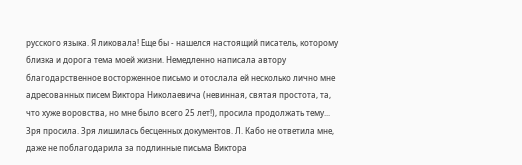русского языка. Я ликовала! Еще бы - нашелся настоящий писатель, которому близка и дорога тема моей жизни. Немедленно написала автору благодарственное восторженное письмо и отослала ей несколько лично мне адресованных писем Виктора Николаевича (невинная, святая простота, та, что хуже воровства, но мне было всего 25 лет!), просила продолжать тему... Зря просила. Зря лишилась бесценных документов. Л. Кабо не ответила мне, даже не поблагодарила за подлинные письма Виктора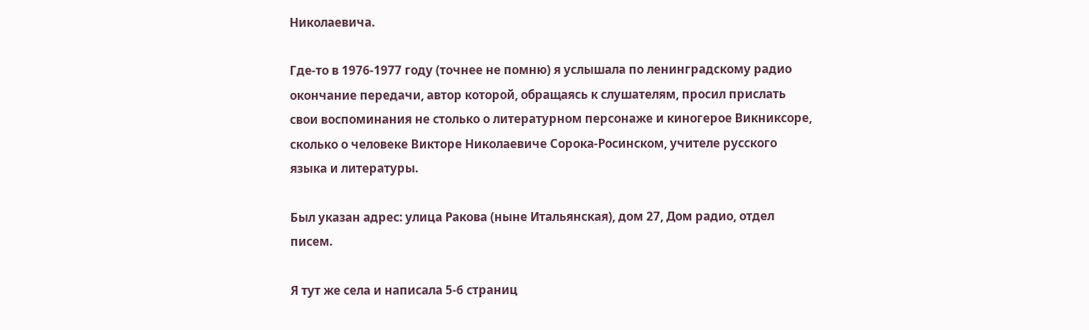Николаевича.

Где-то в 1976-1977 году (точнее не помню) я услышала по ленинградскому радио окончание передачи, автор которой, обращаясь к слушателям, просил прислать свои воспоминания не столько о литературном персонаже и киногерое Викниксоре, сколько о человеке Викторе Николаевиче Сорока-Росинском, учителе русского языка и литературы.

Был указан адрес: улица Ракова (ныне Итальянская), дом 27, Дом радио, отдел писем.

Я тут же села и написала 5-6 страниц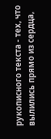рукописного текста - тех, что вылились прямо из сердца,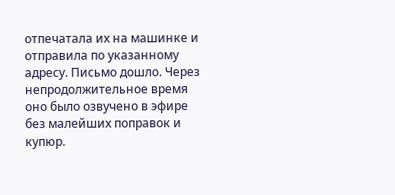отпечатала их на машинке и отправила по указанному адресу. Письмо дошло. Через непродолжительное время оно было озвучено в эфире без малейших поправок и купюр.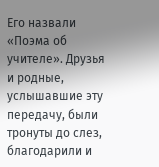Его назвали «Поэма об учителе». Друзья и родные, услышавшие эту передачу, были тронуты до слез, благодарили и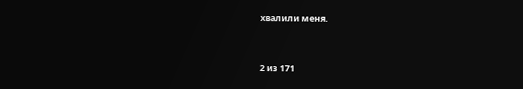хвалили меня.



2 из 171